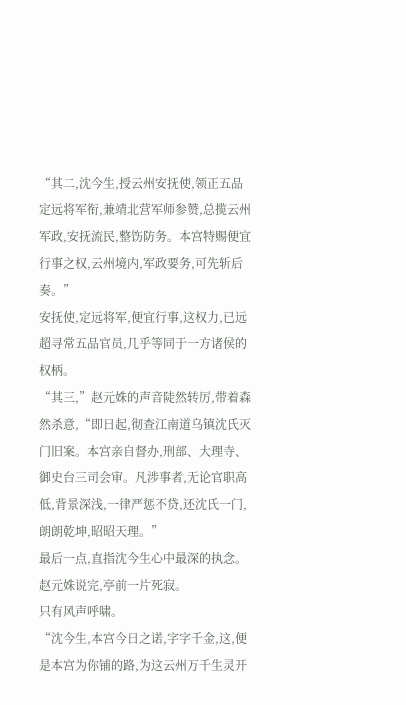“其二,沈今生,授云州安抚使,领正五品定远将军衔,兼靖北营军师参赞,总揽云州军政,安抚流民,整饬防务。本宫特赐便宜行事之权,云州境内,军政要务,可先斩后奏。”
安抚使,定远将军,便宜行事,这权力,已远超寻常五品官员,几乎等同于一方诸侯的权柄。
“其三,”赵元姝的声音陡然转厉,带着森然杀意,“即日起,彻查江南道乌镇沈氏灭门旧案。本宫亲自督办,刑部、大理寺、御史台三司会审。凡涉事者,无论官职高低,背景深浅,一律严惩不贷,还沈氏一门,朗朗乾坤,昭昭天理。”
最后一点,直指沈今生心中最深的执念。
赵元姝说完,亭前一片死寂。
只有风声呼啸。
“沈今生,本宫今日之诺,字字千金,这,便是本宫为你铺的路,为这云州万千生灵开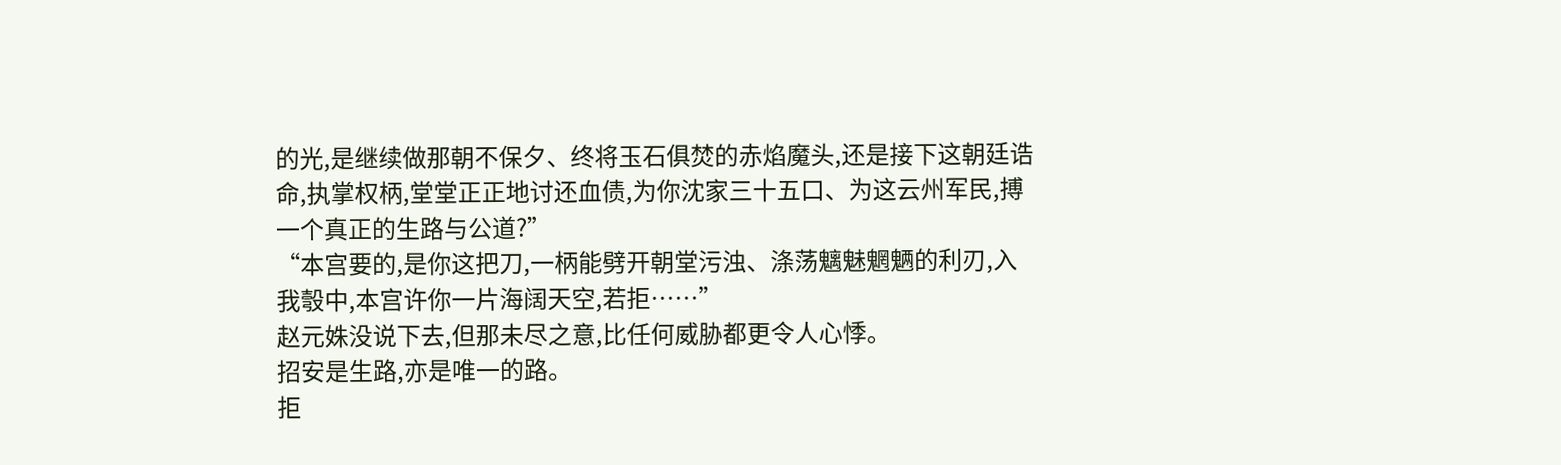的光,是继续做那朝不保夕、终将玉石俱焚的赤焰魔头,还是接下这朝廷诰命,执掌权柄,堂堂正正地讨还血债,为你沈家三十五口、为这云州军民,搏一个真正的生路与公道?”
“本宫要的,是你这把刀,一柄能劈开朝堂污浊、涤荡魑魅魍魉的利刃,入我彀中,本宫许你一片海阔天空,若拒……”
赵元姝没说下去,但那未尽之意,比任何威胁都更令人心悸。
招安是生路,亦是唯一的路。
拒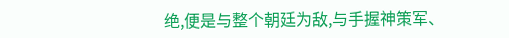绝,便是与整个朝廷为敌,与手握神策军、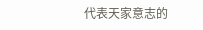代表天家意志的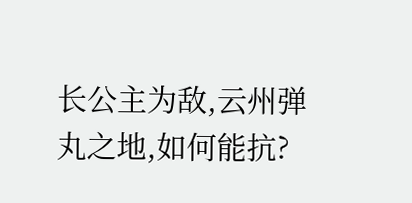长公主为敌,云州弹丸之地,如何能抗?